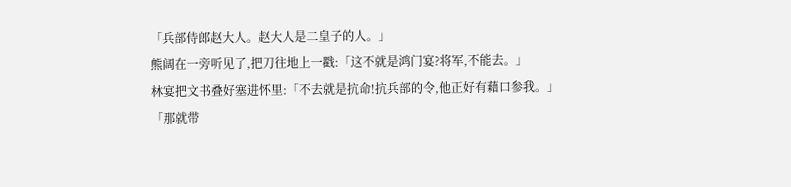「兵部侍郎赵大人。赵大人是二皇子的人。」
熊阔在一旁听见了,把刀往地上一戳:「这不就是鸿门宴?将军,不能去。」
林宴把文书叠好塞进怀里:「不去就是抗命!抗兵部的令,他正好有藉口参我。」
「那就带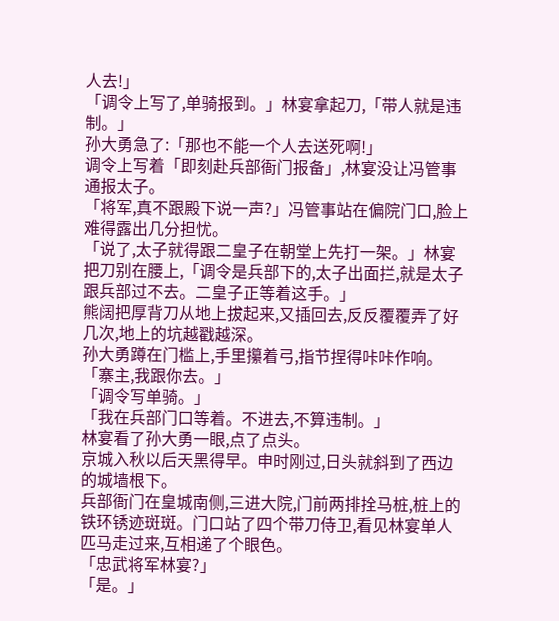人去!」
「调令上写了,单骑报到。」林宴拿起刀,「带人就是违制。」
孙大勇急了:「那也不能一个人去送死啊!」
调令上写着「即刻赴兵部衙门报备」,林宴没让冯管事通报太子。
「将军,真不跟殿下说一声?」冯管事站在偏院门口,脸上难得露出几分担忧。
「说了,太子就得跟二皇子在朝堂上先打一架。」林宴把刀别在腰上,「调令是兵部下的,太子出面拦,就是太子跟兵部过不去。二皇子正等着这手。」
熊阔把厚背刀从地上拔起来,又插回去,反反覆覆弄了好几次,地上的坑越戳越深。
孙大勇蹲在门槛上,手里攥着弓,指节捏得咔咔作响。
「寨主,我跟你去。」
「调令写单骑。」
「我在兵部门口等着。不进去,不算违制。」
林宴看了孙大勇一眼,点了点头。
京城入秋以后天黑得早。申时刚过,日头就斜到了西边的城墙根下。
兵部衙门在皇城南侧,三进大院,门前两排拴马桩,桩上的铁环锈迹斑斑。门口站了四个带刀侍卫,看见林宴单人匹马走过来,互相递了个眼色。
「忠武将军林宴?」
「是。」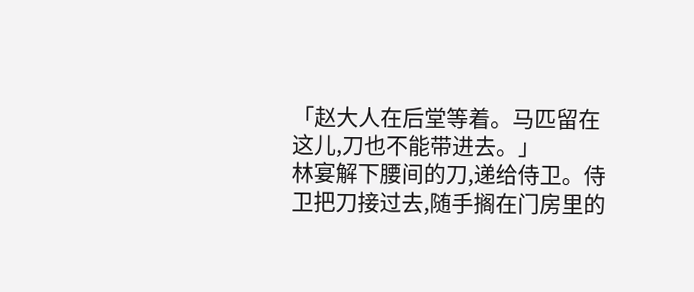「赵大人在后堂等着。马匹留在这儿,刀也不能带进去。」
林宴解下腰间的刀,递给侍卫。侍卫把刀接过去,随手搁在门房里的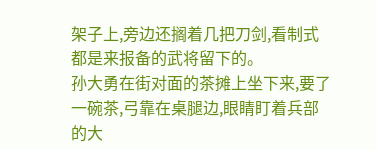架子上,旁边还搁着几把刀剑,看制式都是来报备的武将留下的。
孙大勇在街对面的茶摊上坐下来,要了一碗茶,弓靠在桌腿边,眼睛盯着兵部的大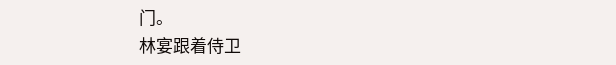门。
林宴跟着侍卫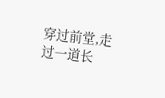穿过前堂,走过一道长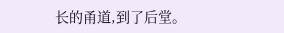长的甬道,到了后堂。